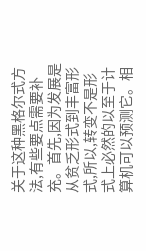关于这种黑格尔式方法,有些要点需要补充。首先,因为发展是从贫乏形式到丰富形式,所以,转变不是形式上必然的以至于计算机可以预测它。相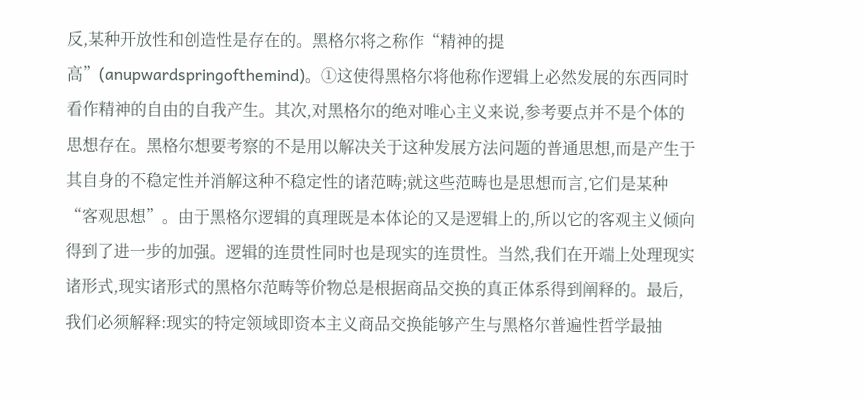反,某种开放性和创造性是存在的。黑格尔将之称作“精神的提高”(anupwardspringofthemind)。①这使得黑格尔将他称作逻辑上必然发展的东西同时看作精神的自由的自我产生。其次,对黑格尔的绝对唯心主义来说,参考要点并不是个体的思想存在。黑格尔想要考察的不是用以解决关于这种发展方法问题的普通思想,而是产生于其自身的不稳定性并消解这种不稳定性的诸范畴;就这些范畴也是思想而言,它们是某种“客观思想”。由于黑格尔逻辑的真理既是本体论的又是逻辑上的,所以它的客观主义倾向得到了进一步的加强。逻辑的连贯性同时也是现实的连贯性。当然,我们在开端上处理现实诸形式,现实诸形式的黑格尔范畴等价物总是根据商品交换的真正体系得到阐释的。最后,我们必须解释:现实的特定领域即资本主义商品交换能够产生与黑格尔普遍性哲学最抽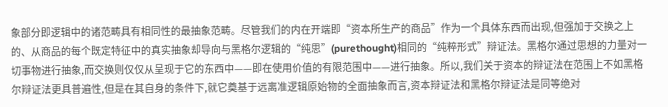象部分即逻辑中的诸范畴具有相同性的最抽象范畴。尽管我们的内在开端即“资本所生产的商品”作为一个具体东西而出现,但强加于交换之上的、从商品的每个既定特征中的真实抽象却导向与黑格尔逻辑的“纯思”(purethought)相同的“纯粹形式”辩证法。黑格尔通过思想的力量对一切事物进行抽象,而交换则仅仅从呈现于它的东西中——即在使用价值的有限范围中——进行抽象。所以,我们关于资本的辩证法在范围上不如黑格尔辩证法更具普遍性,但是在其自身的条件下,就它奠基于远离准逻辑原始物的全面抽象而言,资本辩证法和黑格尔辩证法是同等绝对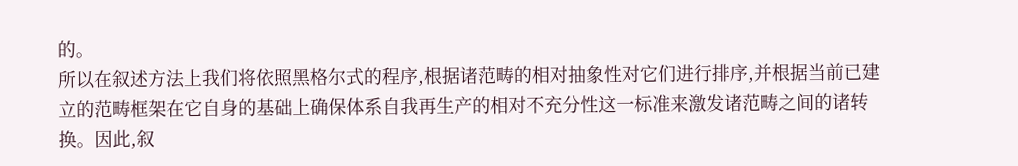的。
所以在叙述方法上我们将依照黑格尔式的程序,根据诸范畴的相对抽象性对它们进行排序,并根据当前已建立的范畴框架在它自身的基础上确保体系自我再生产的相对不充分性这一标准来激发诸范畴之间的诸转换。因此,叙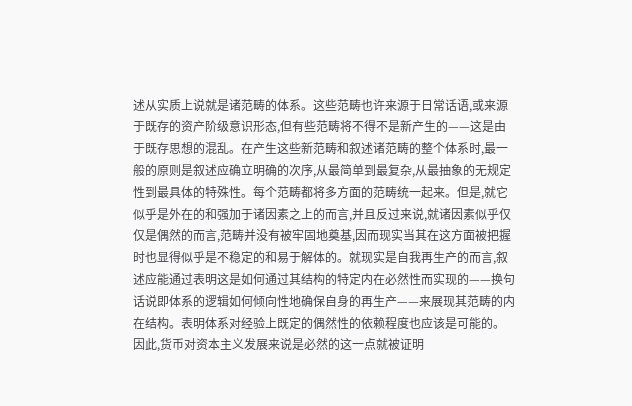述从实质上说就是诸范畴的体系。这些范畴也许来源于日常话语,或来源于既存的资产阶级意识形态,但有些范畴将不得不是新产生的——这是由于既存思想的混乱。在产生这些新范畴和叙述诸范畴的整个体系时,最一般的原则是叙述应确立明确的次序,从最简单到最复杂,从最抽象的无规定性到最具体的特殊性。每个范畴都将多方面的范畴统一起来。但是,就它似乎是外在的和强加于诸因素之上的而言,并且反过来说,就诸因素似乎仅仅是偶然的而言,范畴并没有被牢固地奠基,因而现实当其在这方面被把握时也显得似乎是不稳定的和易于解体的。就现实是自我再生产的而言,叙述应能通过表明这是如何通过其结构的特定内在必然性而实现的——换句话说即体系的逻辑如何倾向性地确保自身的再生产——来展现其范畴的内在结构。表明体系对经验上既定的偶然性的依赖程度也应该是可能的。因此,货币对资本主义发展来说是必然的这一点就被证明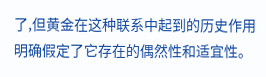了,但黄金在这种联系中起到的历史作用明确假定了它存在的偶然性和适宜性。